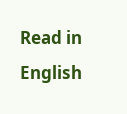Read in English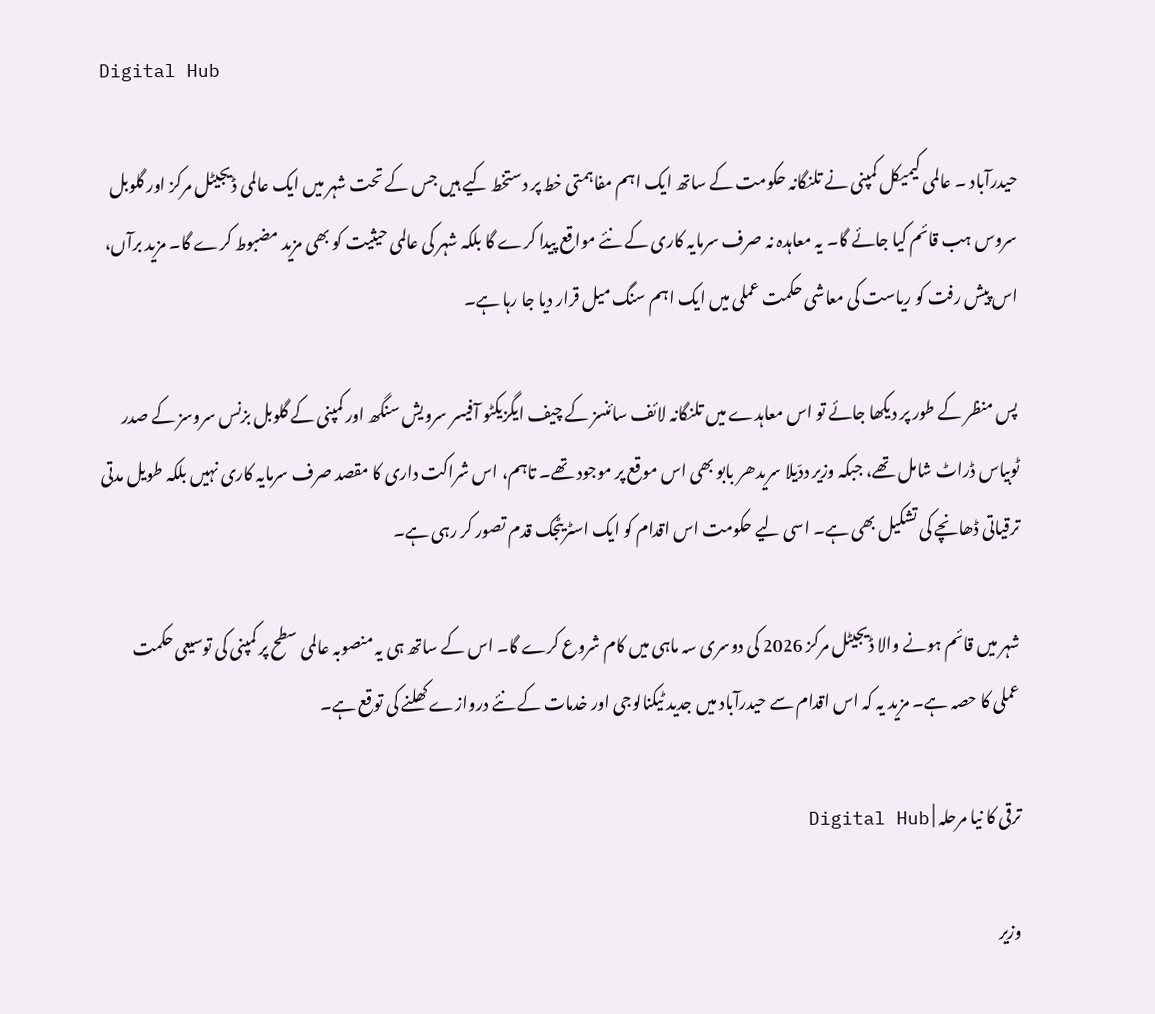Digital Hub

حیدرآباد ۔ عالمی کیمیکل کمپنی نے تلنگانہ حکومت کے ساتھ ایک اہم مفاہمتی خط پر دستخط کیے ہیں جس کے تحت شہر میں ایک عالمی ڈیجیٹل مرکز اور گلوبل سروس ہب قائم کیا جائے گا۔ یہ معاہدہ نہ صرف سرمایہ کاری کے نئے مواقع پیدا کرے گا بلکہ شہر کی عالمی حیثیت کو بھی مزید مضبوط کرے گا۔ مزید برآں، اس پیش رفت کو ریاست کی معاشی حکمت عملی میں ایک اہم سنگ میل قرار دیا جا رہا ہے۔

پس منظر کے طور پر دیکھا جائے تو اس معاہدے میں تلنگانہ لائف سائنسز کے چیف ایگزیکٹو آفیسر سرویش سنگھ اور کمپنی کے گلوبل بزنس سروسز کے صدر ٹوبیاس ڈراٹ شامل تھے، جبکہ وزیر ددّیلا سریدھر بابو بھی اس موقع پر موجود تھے۔ تاہم، اس شراکت داری کا مقصد صرف سرمایہ کاری نہیں بلکہ طویل مدتی ترقیاتی ڈھانچے کی تشکیل بھی ہے۔ اسی لیے حکومت اس اقدام کو ایک اسٹریٹجک قدم تصور کر رہی ہے۔

شہر میں قائم ہونے والا ڈیجیٹل مرکز 2026 کی دوسری سہ ماہی میں کام شروع کرے گا۔ اس کے ساتھ ہی یہ منصوبہ عالمی سطح پر کمپنی کی توسیعی حکمت عملی کا حصہ ہے۔ مزید یہ کہ اس اقدام سے حیدرآباد میں جدید ٹیکنالوجی اور خدمات کے نئے دروازے کھلنے کی توقع ہے۔

ترقی کا نیا مرحلہ | Digital Hub

وزیر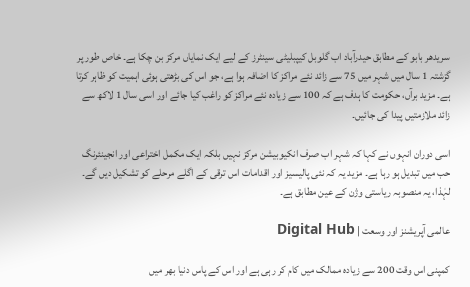سریدھر بابو کے مطابق حیدرآباد اب گلوبل کیپبلیٹی سینٹرز کے لیے ایک نمایاں مرکز بن چکا ہے۔ خاص طور پر گزشتہ 1 سال میں شہر میں 75 سے زائد نئے مراکز کا اضافہ ہوا ہے، جو اس کی بڑھتی ہوئی اہمیت کو ظاہر کرتا ہے۔ مزید برآں، حکومت کا ہدف ہے کہ 100 سے زیادہ نئے مراکز کو راغب کیا جائے اور اسی سال 1 لاکھ سے زائد ملازمتیں پیدا کی جائیں۔

اسی دوران انہوں نے کہا کہ شہر اب صرف انکیوبیشن مرکز نہیں بلکہ ایک مکمل اختراعی اور انجینئرنگ حب میں تبدیل ہو رہا ہے۔ مزید یہ کہ نئی پالیسیز اور اقدامات اس ترقی کے اگلے مرحلے کو تشکیل دیں گے۔ لہٰذا، یہ منصوبہ ریاستی وژن کے عین مطابق ہے۔

عالمی آپریشنز اور وسعت | Digital Hub

کمپنی اس وقت 200 سے زیادہ ممالک میں کام کر رہی ہے اور اس کے پاس دنیا بھر میں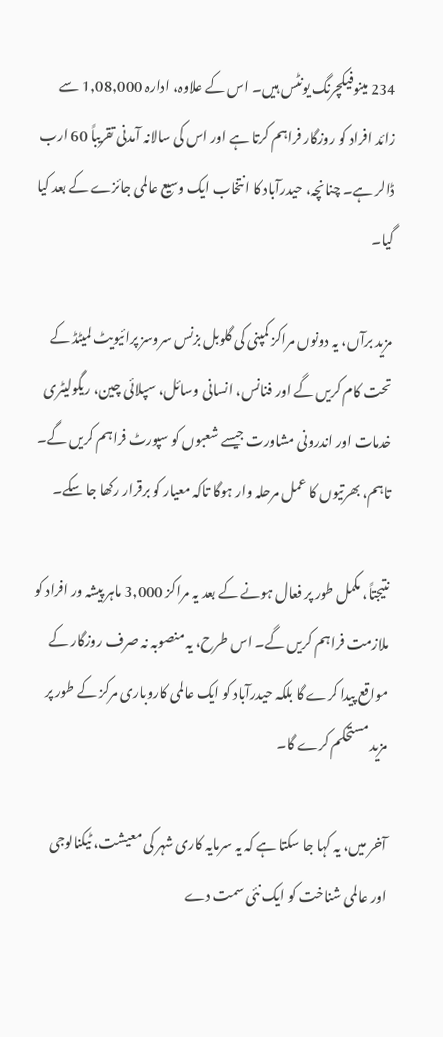234 مینوفیکچرنگ یونٹس ہیں۔ اس کے علاوہ، ادارہ 1,08,000 سے زائد افراد کو روزگار فراہم کرتا ہے اور اس کی سالانہ آمدنی تقریباً 60 ارب ڈالر ہے۔ چنانچہ، حیدرآباد کا انتخاب ایک وسیع عالمی جائزے کے بعد کیا گیا۔

مزید برآں، یہ دونوں مراکز کمپنی کی گلوبل بزنس سروسز پرائیویٹ لمیٹڈ کے تحت کام کریں گے اور فنانس، انسانی وسائل، سپلائی چین، ریگولیٹری خدمات اور اندرونی مشاورت جیسے شعبوں کو سپورٹ فراہم کریں گے۔ تاہم، بھرتیوں کا عمل مرحلہ وار ہوگا تاکہ معیار کو برقرار رکھا جا سکے۔

نتیجتاً، مکمل طور پر فعال ہونے کے بعد یہ مراکز 3,000 ماہر پیشہ ور افراد کو ملازمت فراہم کریں گے۔ اس طرح، یہ منصوبہ نہ صرف روزگار کے مواقع پیدا کرے گا بلکہ حیدرآباد کو ایک عالمی کاروباری مرکز کے طور پر مزید مستحکم کرے گا۔

آخر میں، یہ کہا جا سکتا ہے کہ یہ سرمایہ کاری شہر کی معیشت، ٹیکنالوجی اور عالمی شناخت کو ایک نئی سمت دے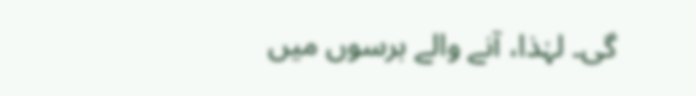گی۔ لہٰذا، آنے والے برسوں میں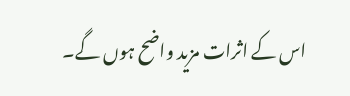اس کے اثرات مزید واضح ہوں گے۔